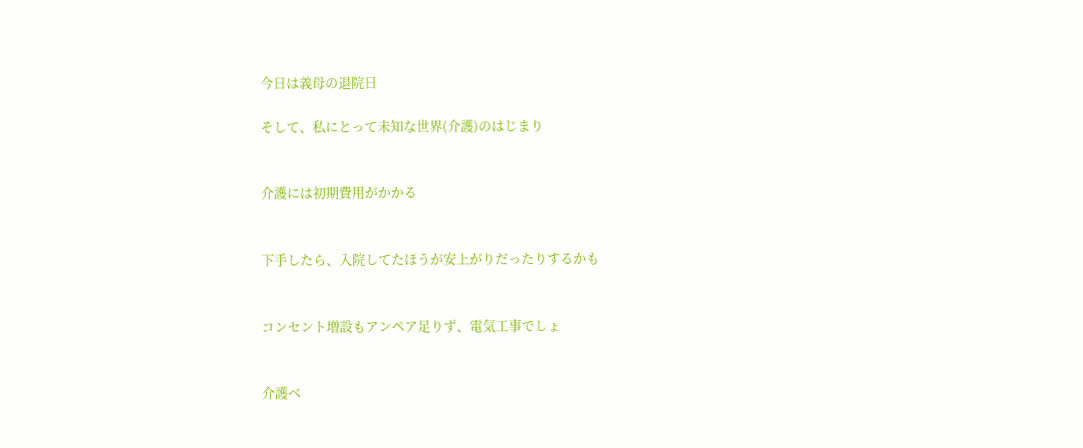今日は義母の退院日

そして、私にとって未知な世界(介護)のはじまり


介護には初期費用がかかる


下手したら、入院してたほうが安上がりだったりするかも


コンセント増設もアンペア足りず、電気工事でしょ


介護ベ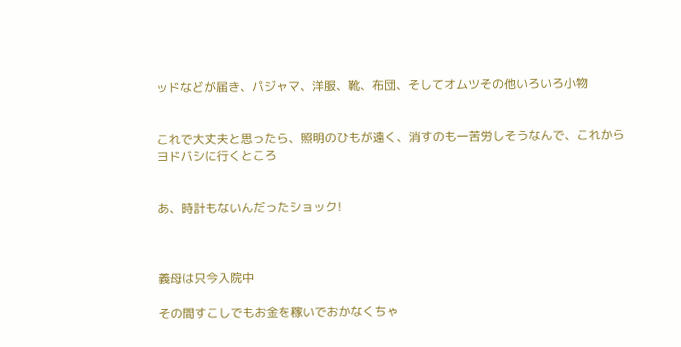ッドなどが届き、パジャマ、洋服、靴、布団、そしてオムツその他いろいろ小物


これで大丈夫と思ったら、照明のひもが遠く、消すのも一苦労しそうなんで、これからヨドバシに行くところ


あ、時計もないんだったショック!



義母は只今入院中

その間すこしでもお金を稼いでおかなくちゃ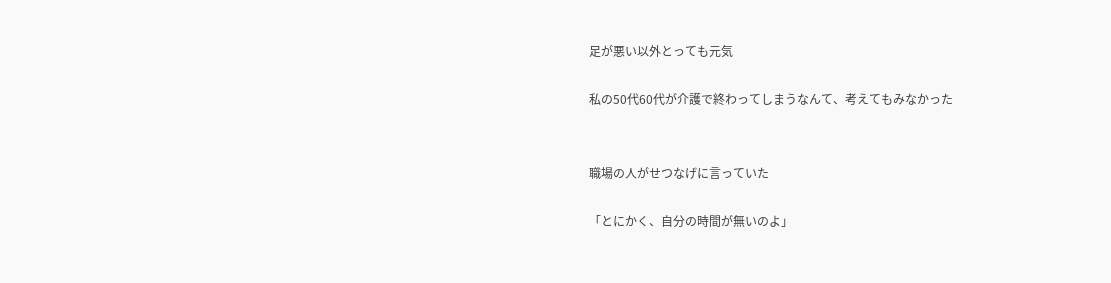足が悪い以外とっても元気

私の50代60代が介護で終わってしまうなんて、考えてもみなかった


職場の人がせつなげに言っていた

「とにかく、自分の時間が無いのよ」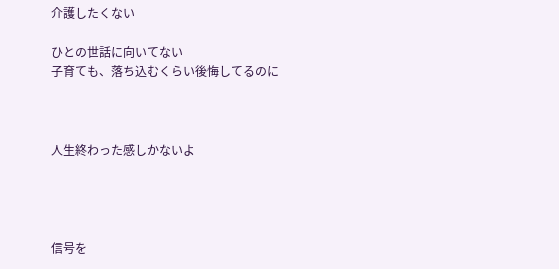介護したくない

ひとの世話に向いてない
子育ても、落ち込むくらい後悔してるのに



人生終わった感しかないよ




信号を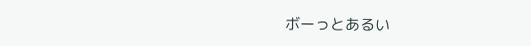ボーっとあるい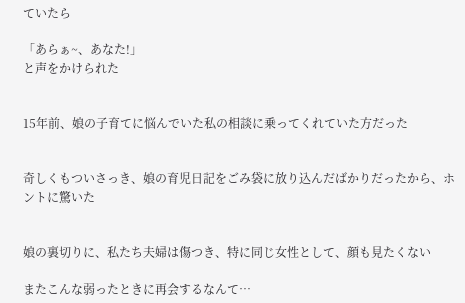ていたら

「あらぁ~、あなた!」
と声をかけられた


15年前、娘の子育てに悩んでいた私の相談に乗ってくれていた方だった


奇しくもついさっき、娘の育児日記をごみ袋に放り込んだばかりだったから、ホントに驚いた


娘の裏切りに、私たち夫婦は傷つき、特に同じ女性として、顔も見たくない

またこんな弱ったときに再会するなんて…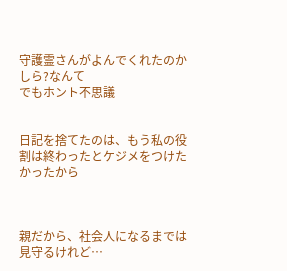守護霊さんがよんでくれたのかしら?なんて
でもホント不思議


日記を捨てたのは、もう私の役割は終わったとケジメをつけたかったから



親だから、社会人になるまでは見守るけれど…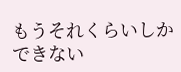もうそれくらいしかできない